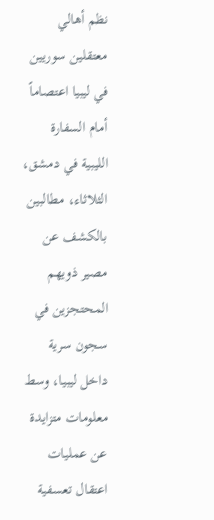نظم أهالي معتقلين سوريين في ليبيا اعتصاماً أمام السفارة الليبية في دمشق، الثلاثاء، مطالبين بالكشف عن مصير ذويهم المحتجزين في سجون سرية داخل ليبيا، وسط معلومات متزايدة عن عمليات اعتقال تعسفية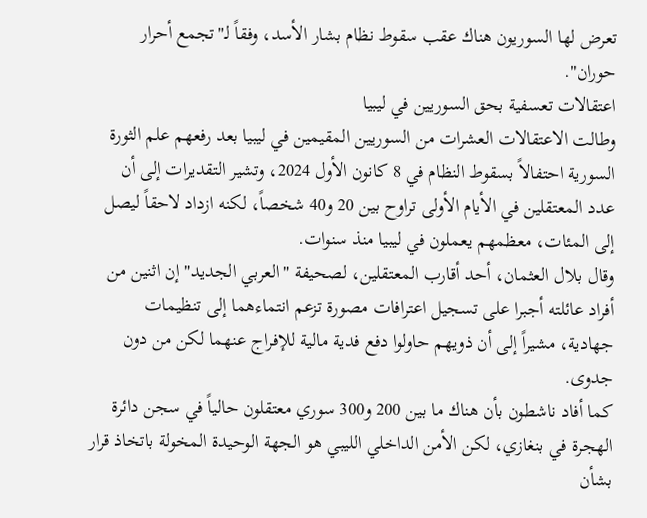تعرض لها السوريون هناك عقب سقوط نظام بشار الأسد، وفقاً لـ"تجمع أحرار حوران".
اعتقالات تعسفية بحق السوريين في ليبيا
وطالت الاعتقالات العشرات من السوريين المقيمين في ليبيا بعد رفعهم علم الثورة السورية احتفالاً بسقوط النظام في 8 كانون الأول 2024، وتشير التقديرات إلى أن عدد المعتقلين في الأيام الأولى تراوح بين 20 و40 شخصاً، لكنه ازداد لاحقاً ليصل إلى المئات، معظمهم يعملون في ليبيا منذ سنوات.
وقال بلال العثمان، أحد أقارب المعتقلين، لصحيفة "العربي الجديد" إن اثنين من أفراد عائلته أجبرا على تسجيل اعترافات مصورة تزعم انتماءهما إلى تنظيمات جهادية، مشيراً إلى أن ذويهم حاولوا دفع فدية مالية للإفراج عنهما لكن من دون جدوى.
كما أفاد ناشطون بأن هناك ما بين 200 و300 سوري معتقلون حالياً في سجن دائرة الهجرة في بنغازي، لكن الأمن الداخلي الليبي هو الجهة الوحيدة المخولة باتخاذ قرار بشأن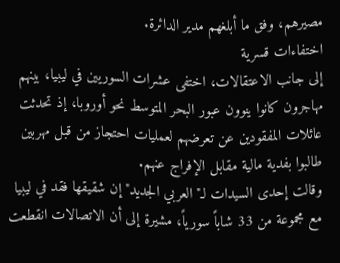مصيرهم، وفق ما أبلغهم مدير الدائرة.
اختفاءات قسرية
إلى جانب الاعتقالات، اختفى عشرات السوريين في ليبيا، بينهم مهاجرون كانوا ينوون عبور البحر المتوسط نحو أوروبا، إذ تحدثت عائلات المفقودين عن تعرضهم لعمليات احتجاز من قبل مهربين طالبوا بفدية مالية مقابل الإفراج عنهم.
وقالت إحدى السيدات لـ"العربي الجديد" إن شقيقها فقد في ليبيا مع مجموعة من 33 شاباً سورياً، مشيرة إلى أن الاتصالات انقطعت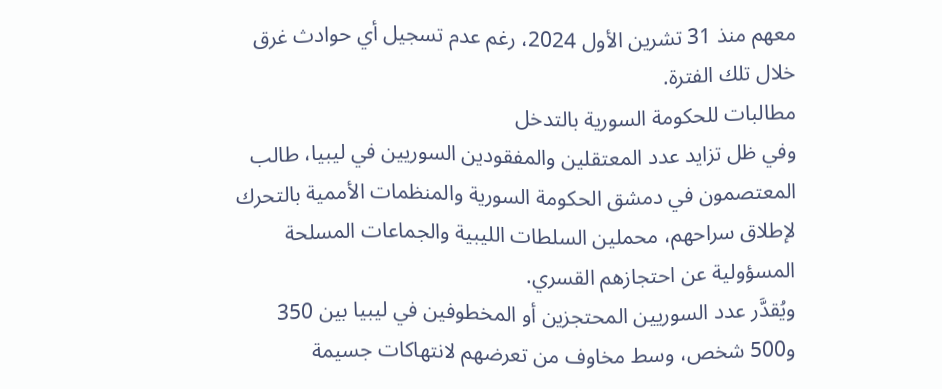معهم منذ 31 تشرين الأول 2024، رغم عدم تسجيل أي حوادث غرق خلال تلك الفترة.
مطالبات للحكومة السورية بالتدخل
وفي ظل تزايد عدد المعتقلين والمفقودين السوريين في ليبيا، طالب المعتصمون في دمشق الحكومة السورية والمنظمات الأممية بالتحرك لإطلاق سراحهم، محملين السلطات الليبية والجماعات المسلحة المسؤولية عن احتجازهم القسري.
ويُقدَّر عدد السوريين المحتجزين أو المخطوفين في ليبيا بين 350 و500 شخص، وسط مخاوف من تعرضهم لانتهاكات جسيمة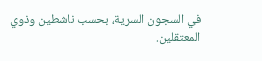في السجون السرية، بحسب ناشطين وذوي المعتقلين.